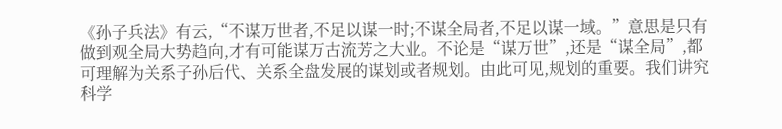《孙子兵法》有云,“不谋万世者,不足以谋一时;不谋全局者,不足以谋一域。”意思是只有做到观全局大势趋向,才有可能谋万古流芳之大业。不论是“谋万世”,还是“谋全局”,都可理解为关系子孙后代、关系全盘发展的谋划或者规划。由此可见,规划的重要。我们讲究科学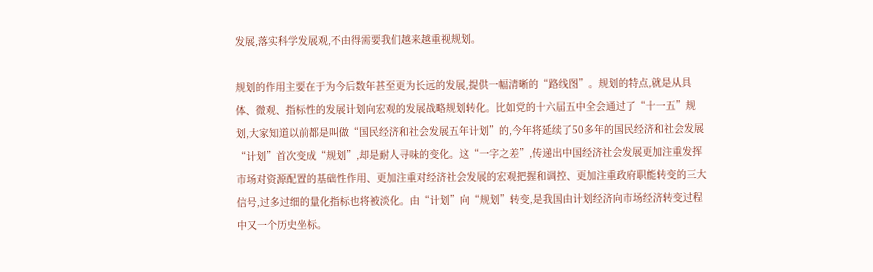发展,落实科学发展观,不由得需要我们越来越重视规划。

规划的作用主要在于为今后数年甚至更为长远的发展,提供一幅清晰的“路线图”。规划的特点,就是从具体、微观、指标性的发展计划向宏观的发展战略规划转化。比如党的十六届五中全会通过了“十一五”规划,大家知道以前都是叫做“国民经济和社会发展五年计划”的,今年将延续了50多年的国民经济和社会发展“计划”首次变成“规划”,却是耐人寻味的变化。这“一字之差”,传递出中国经济社会发展更加注重发挥市场对资源配置的基础性作用、更加注重对经济社会发展的宏观把握和调控、更加注重政府职能转变的三大信号,过多过细的量化指标也将被淡化。由“计划”向“规划”转变,是我国由计划经济向市场经济转变过程中又一个历史坐标。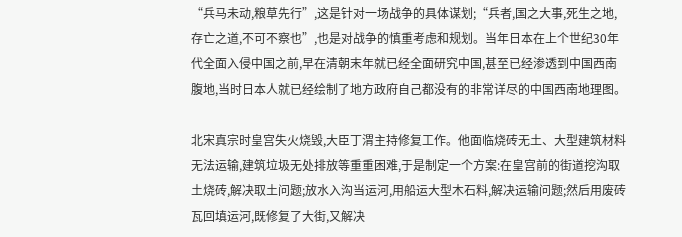“兵马未动,粮草先行”,这是针对一场战争的具体谋划;“兵者,国之大事,死生之地,存亡之道,不可不察也”,也是对战争的慎重考虑和规划。当年日本在上个世纪30年代全面入侵中国之前,早在清朝末年就已经全面研究中国,甚至已经渗透到中国西南腹地,当时日本人就已经绘制了地方政府自己都没有的非常详尽的中国西南地理图。

北宋真宗时皇宫失火烧毁,大臣丁渭主持修复工作。他面临烧砖无土、大型建筑材料无法运输,建筑垃圾无处排放等重重困难,于是制定一个方案:在皇宫前的街道挖沟取土烧砖,解决取土问题;放水入沟当运河,用船运大型木石料,解决运输问题;然后用废砖瓦回填运河,既修复了大街,又解决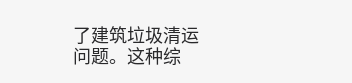了建筑垃圾清运问题。这种综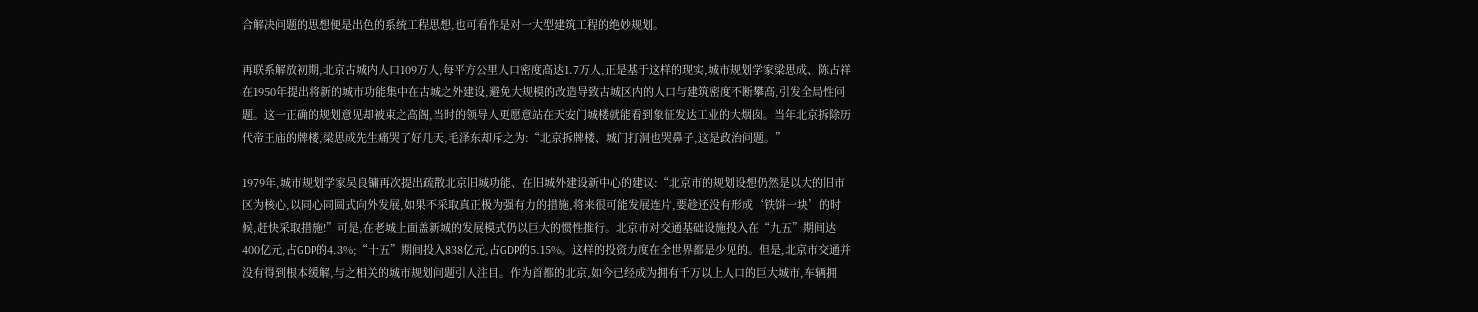合解决问题的思想便是出色的系统工程思想,也可看作是对一大型建筑工程的绝妙规划。

再联系解放初期,北京古城内人口109万人,每平方公里人口密度高达1.7万人,正是基于这样的现实,城市规划学家梁思成、陈占祥在1950年提出将新的城市功能集中在古城之外建设,避免大规模的改造导致古城区内的人口与建筑密度不断攀高,引发全局性问题。这一正确的规划意见却被束之高阁,当时的领导人更愿意站在天安门城楼就能看到象征发达工业的大烟囱。当年北京拆除历代帝王庙的牌楼,梁思成先生痛哭了好几天,毛泽东却斥之为:“北京拆牌楼、城门打洞也哭鼻子,这是政治问题。”

1979年,城市规划学家吴良镛再次提出疏散北京旧城功能、在旧城外建设新中心的建议:“北京市的规划设想仍然是以大的旧市区为核心,以同心同圆式向外发展,如果不采取真正极为强有力的措施,将来很可能发展连片,要趁还没有形成‘铁饼一块’的时候,赶快采取措施!”可是,在老城上面盖新城的发展模式仍以巨大的惯性推行。北京市对交通基础设施投入在“九五”期间达400亿元,占GDP的4.3%;“十五”期间投入838亿元,占GDP的5.15%。这样的投资力度在全世界都是少见的。但是,北京市交通并没有得到根本缓解,与之相关的城市规划问题引人注目。作为首都的北京,如今已经成为拥有千万以上人口的巨大城市,车辆拥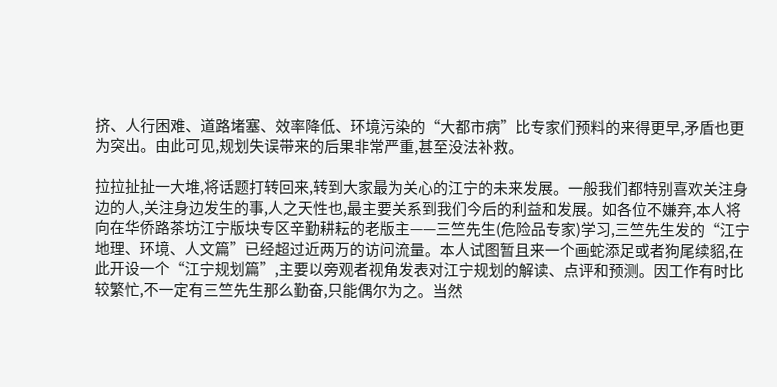挤、人行困难、道路堵塞、效率降低、环境污染的“大都市病”比专家们预料的来得更早,矛盾也更为突出。由此可见,规划失误带来的后果非常严重,甚至没法补救。

拉拉扯扯一大堆,将话题打转回来,转到大家最为关心的江宁的未来发展。一般我们都特别喜欢关注身边的人,关注身边发生的事,人之天性也,最主要关系到我们今后的利益和发展。如各位不嫌弃,本人将向在华侨路茶坊江宁版块专区辛勤耕耘的老版主——三竺先生(危险品专家)学习,三竺先生发的“江宁地理、环境、人文篇”已经超过近两万的访问流量。本人试图暂且来一个画蛇添足或者狗尾续貂,在此开设一个“江宁规划篇”,主要以旁观者视角发表对江宁规划的解读、点评和预测。因工作有时比较繁忙,不一定有三竺先生那么勤奋,只能偶尔为之。当然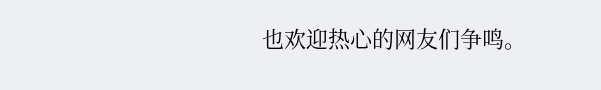也欢迎热心的网友们争鸣。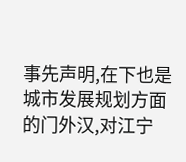事先声明,在下也是城市发展规划方面的门外汉,对江宁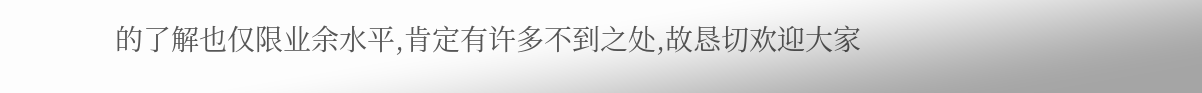的了解也仅限业余水平,肯定有许多不到之处,故恳切欢迎大家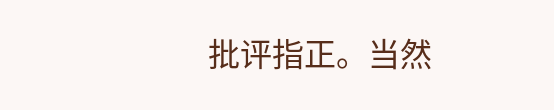批评指正。当然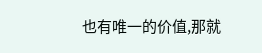也有唯一的价值,那就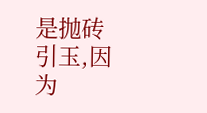是抛砖引玉,因为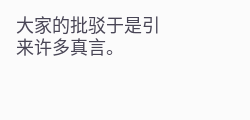大家的批驳于是引来许多真言。